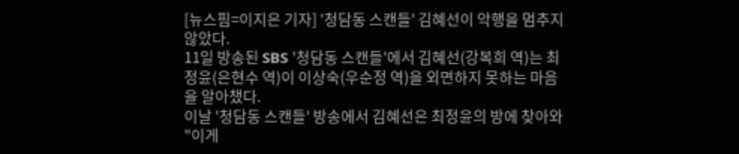[뉴스핌=이지은 기자] '청담동 스캔들' 김혜선이 악행을 멈추지 않았다.
11일 방송된 SBS '청담동 스캔들'에서 김혜선(강복희 역)는 최정윤(은현수 역)이 이상숙(우순정 역)을 외면하지 못하는 마음을 알아챘다.
이날 '청담동 스캔들' 방송에서 김혜선은 최정윤의 방에 찾아와 "이게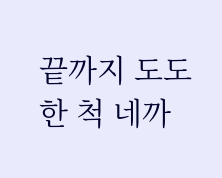끝까지 도도한 척 네까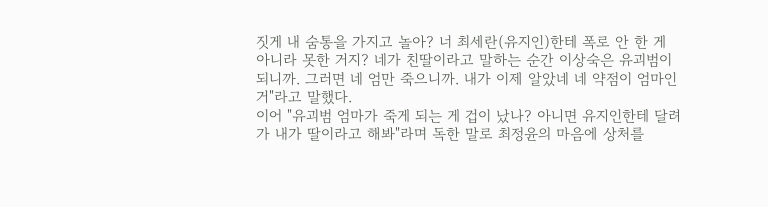짓게 내 숨통을 가지고 놀아? 너 최세란(유지인)한테 폭로 안 한 게 아니라 못한 거지? 네가 친딸이라고 말하는 순간 이상숙은 유괴범이 되니까. 그러면 네 엄만 죽으니까. 내가 이제 알았네 네 약점이 엄마인 거"라고 말했다.
이어 "유괴범 엄마가 죽게 되는 게 겁이 났나? 아니면 유지인한테 달려가 내가 딸이라고 해봐"라며 독한 말로 최정윤의 마음에 상처를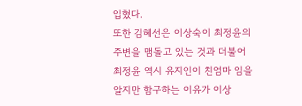입혔다.
또한 김혜선은 이상숙이 최정윤의 주변을 맴돌고 있는 것과 더불어 최정윤 역시 유지인이 친엄마 임을 알지만 함구하는 이유가 이상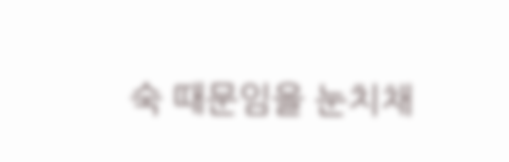숙 때문임을 눈치채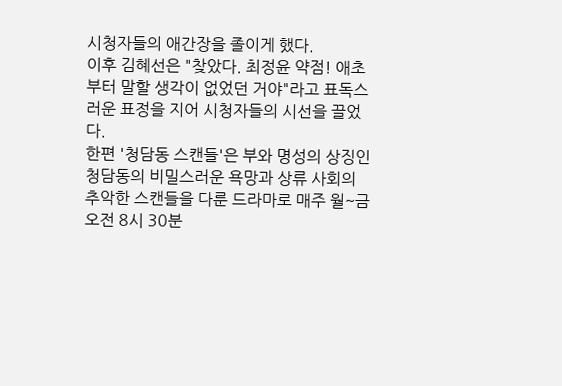시청자들의 애간장을 졸이게 했다.
이후 김혜선은 "찾았다. 최정윤 약점! 애초부터 말할 생각이 없었던 거야"라고 표독스러운 표정을 지어 시청자들의 시선을 끌었다.
한편 '청담동 스캔들'은 부와 명성의 상징인 청담동의 비밀스러운 욕망과 상류 사회의 추악한 스캔들을 다룬 드라마로 매주 월~금 오전 8시 30분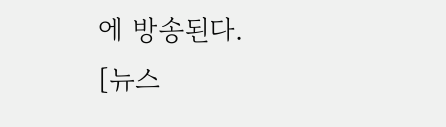에 방송된다.
[뉴스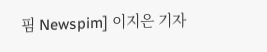핌 Newspim] 이지은 기자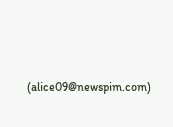(alice09@newspim.com)